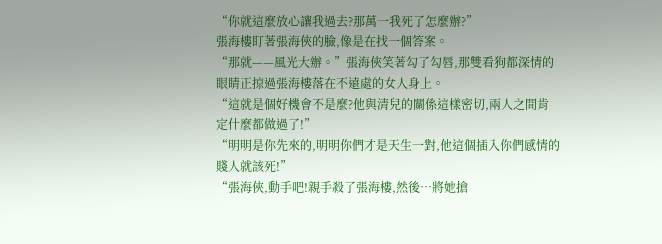“你就這麼放心讓我過去?那萬一我死了怎麼辦?”
張海樓盯著張海俠的臉,像是在找一個答案。
“那就——風光大辦。”張海俠笑著勾了勾唇,那雙看狗都深情的眼睛正掠過張海樓落在不遠處的女人身上。
“這就是個好機會不是麼?他與清兒的關係這樣密切,兩人之間肯定什麼都做過了!”
“明明是你先來的,明明你們才是天生一對,他這個插入你們感情的賤人就該死!”
“張海俠,動手吧!親手殺了張海樓,然後…將她搶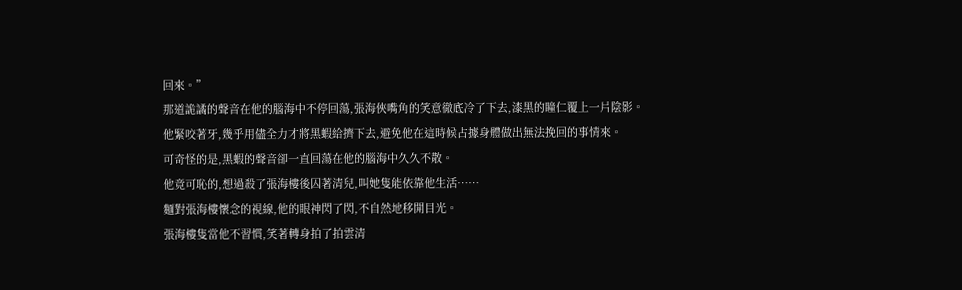回來。”
那道詭譎的聲音在他的腦海中不停回蕩,張海俠嘴角的笑意徹底冷了下去,漆黑的瞳仁覆上一片陰影。
他緊咬著牙,幾乎用儘全力才將黑蝦給擠下去,避免他在這時候占據身體做出無法挽回的事情來。
可奇怪的是,黑蝦的聲音卻一直回蕩在他的腦海中久久不散。
他竟可恥的,想過殺了張海樓後囚著清兒,叫她隻能依靠他生活……
麵對張海樓懷念的視線,他的眼神閃了閃,不自然地移開目光。
張海樓隻當他不習慣,笑著轉身拍了拍雲清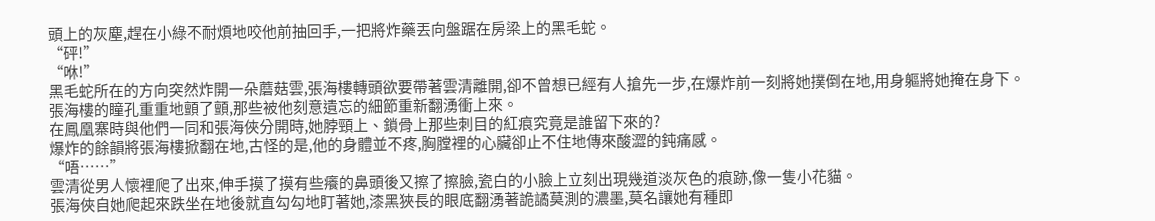頭上的灰塵,趕在小綠不耐煩地咬他前抽回手,一把將炸藥丟向盤踞在房梁上的黑毛蛇。
“砰!”
“咻!”
黑毛蛇所在的方向突然炸開一朵蘑菇雲,張海樓轉頭欲要帶著雲清離開,卻不曾想已經有人搶先一步,在爆炸前一刻將她撲倒在地,用身軀將她掩在身下。
張海樓的瞳孔重重地顫了顫,那些被他刻意遺忘的細節重新翻湧衝上來。
在鳳凰寨時與他們一同和張海俠分開時,她脖頸上、鎖骨上那些刺目的紅痕究竟是誰留下來的?
爆炸的餘韻將張海樓掀翻在地,古怪的是,他的身體並不疼,胸膛裡的心臟卻止不住地傳來酸澀的鈍痛感。
“唔……”
雲清從男人懷裡爬了出來,伸手摸了摸有些癢的鼻頭後又擦了擦臉,瓷白的小臉上立刻出現幾道淡灰色的痕跡,像一隻小花貓。
張海俠自她爬起來跌坐在地後就直勾勾地盯著她,漆黑狹長的眼底翻湧著詭譎莫測的濃墨,莫名讓她有種即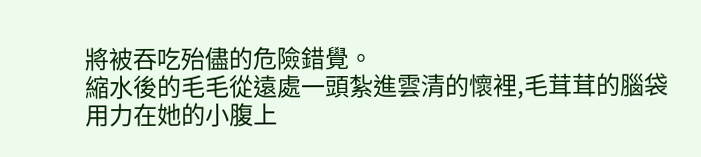將被吞吃殆儘的危險錯覺。
縮水後的毛毛從遠處一頭紮進雲清的懷裡,毛茸茸的腦袋用力在她的小腹上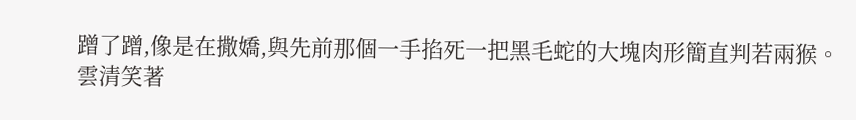蹭了蹭,像是在撒嬌,與先前那個一手掐死一把黑毛蛇的大塊肉形簡直判若兩猴。
雲清笑著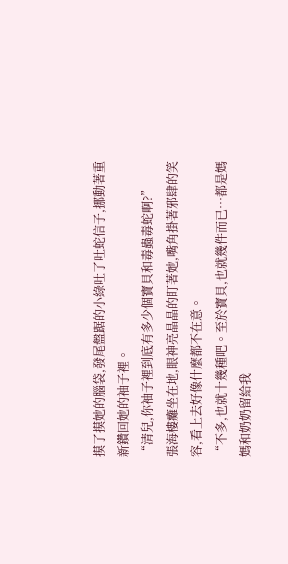摸了摸她的腦袋,發尾盤踞的小綠吐了吐蛇信子,挪動著重新鑽回她的袖子裡。
“清兒,你袖子裡到底有多少個寶貝和毒蟲毒蛇啊?”
張海樓癱坐在地,眼神亮晶晶的盯著她,嘴角掛著邪肆的笑容,看上去好像什麼都不在意。
“不多,也就十幾種吧。至於寶貝,也就幾件而已…都是媽媽和奶奶留給我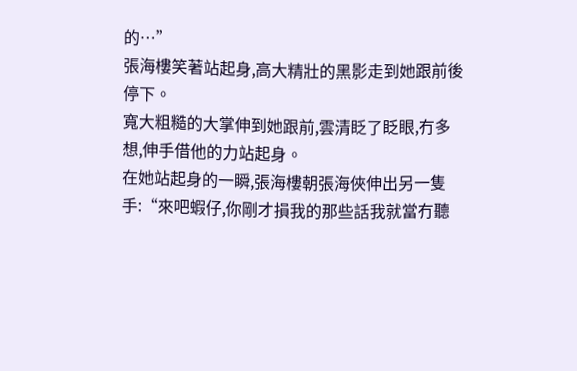的…”
張海樓笑著站起身,高大精壯的黑影走到她跟前後停下。
寬大粗糙的大掌伸到她跟前,雲清眨了眨眼,冇多想,伸手借他的力站起身。
在她站起身的一瞬,張海樓朝張海俠伸出另一隻手:“來吧蝦仔,你剛才損我的那些話我就當冇聽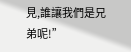見,誰讓我們是兄弟呢!”